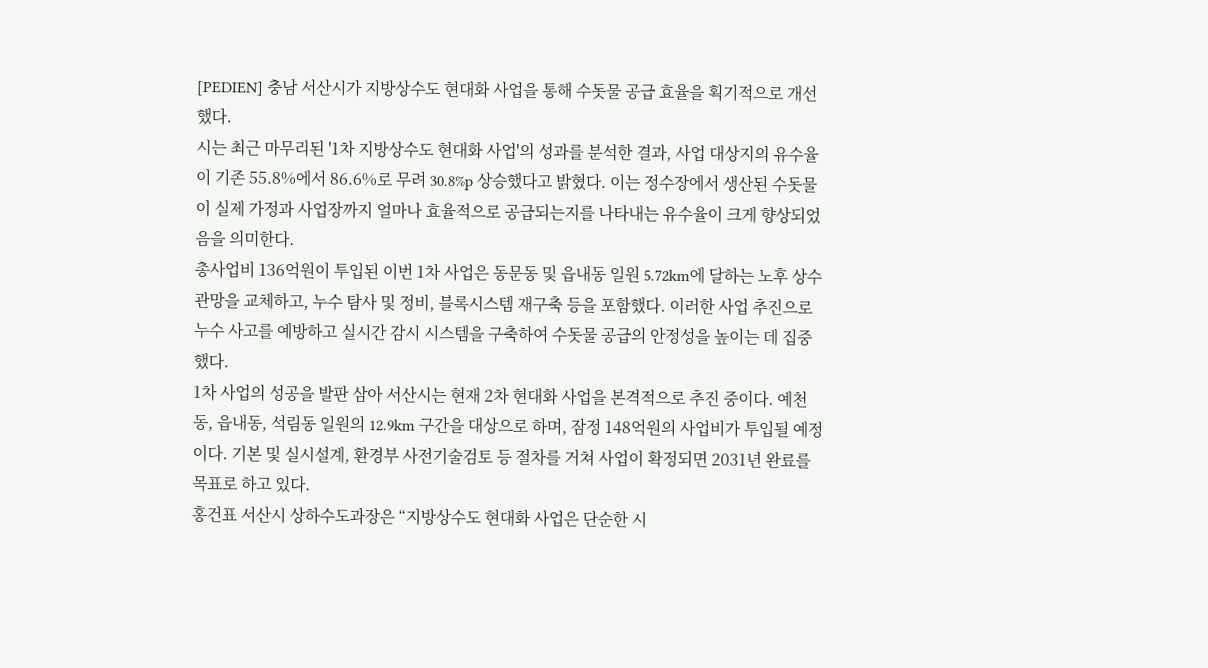[PEDIEN] 충남 서산시가 지방상수도 현대화 사업을 통해 수돗물 공급 효율을 획기적으로 개선했다.
시는 최근 마무리된 '1차 지방상수도 현대화 사업'의 성과를 분석한 결과, 사업 대상지의 유수율이 기존 55.8%에서 86.6%로 무려 30.8%p 상승했다고 밝혔다. 이는 정수장에서 생산된 수돗물이 실제 가정과 사업장까지 얼마나 효율적으로 공급되는지를 나타내는 유수율이 크게 향상되었음을 의미한다.
총사업비 136억원이 투입된 이번 1차 사업은 동문동 및 읍내동 일원 5.72km에 달하는 노후 상수관망을 교체하고, 누수 탐사 및 정비, 블록시스템 재구축 등을 포함했다. 이러한 사업 추진으로 누수 사고를 예방하고 실시간 감시 시스템을 구축하여 수돗물 공급의 안정성을 높이는 데 집중했다.
1차 사업의 성공을 발판 삼아 서산시는 현재 2차 현대화 사업을 본격적으로 추진 중이다. 예천동, 읍내동, 석림동 일원의 12.9km 구간을 대상으로 하며, 잠정 148억원의 사업비가 투입될 예정이다. 기본 및 실시설계, 환경부 사전기술검토 등 절차를 거쳐 사업이 확정되면 2031년 완료를 목표로 하고 있다.
홍건표 서산시 상하수도과장은 “지방상수도 현대화 사업은 단순한 시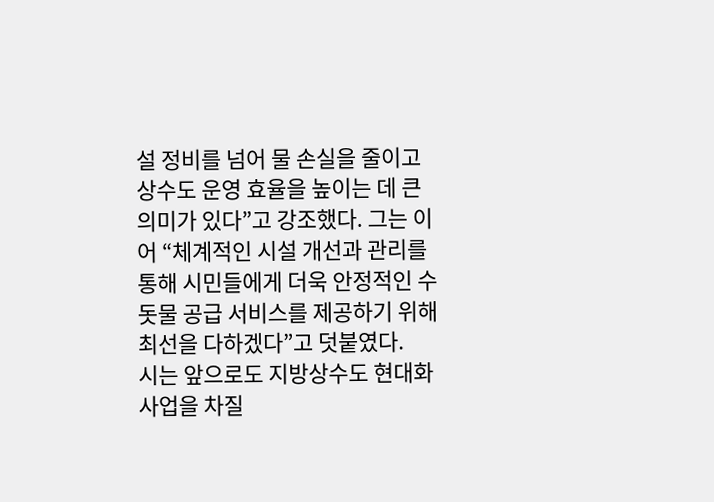설 정비를 넘어 물 손실을 줄이고 상수도 운영 효율을 높이는 데 큰 의미가 있다”고 강조했다. 그는 이어 “체계적인 시설 개선과 관리를 통해 시민들에게 더욱 안정적인 수돗물 공급 서비스를 제공하기 위해 최선을 다하겠다”고 덧붙였다.
시는 앞으로도 지방상수도 현대화 사업을 차질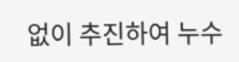없이 추진하여 누수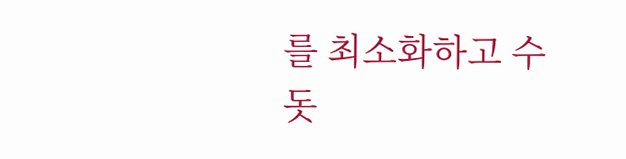를 최소화하고 수돗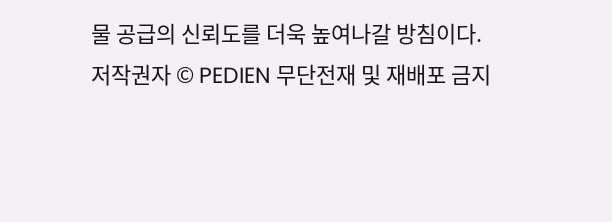물 공급의 신뢰도를 더욱 높여나갈 방침이다.
저작권자 © PEDIEN 무단전재 및 재배포 금지